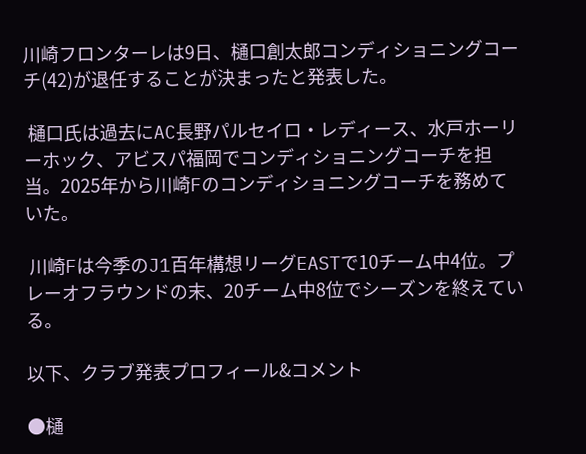川崎フロンターレは9日、樋口創太郎コンディショニングコーチ(42)が退任することが決まったと発表した。

 樋口氏は過去にAC長野パルセイロ・レディース、水戸ホーリーホック、アビスパ福岡でコンディショニングコーチを担当。2025年から川崎Fのコンディショニングコーチを務めていた。

 川崎Fは今季のJ1百年構想リーグEASTで10チーム中4位。プレーオフラウンドの末、20チーム中8位でシーズンを終えている。

以下、クラブ発表プロフィール&コメント

●樋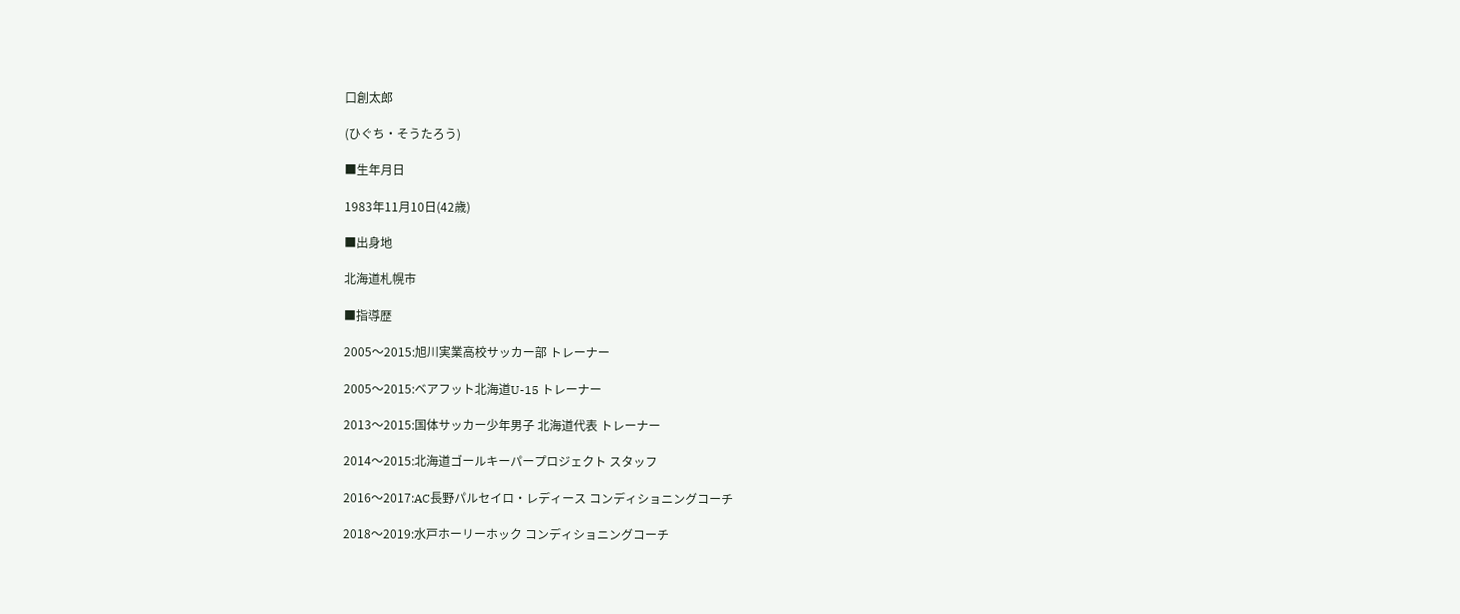口創太郎

(ひぐち・そうたろう)

■生年月日

1983年11月10日(42歳)

■出身地

北海道札幌市

■指導歴

2005〜2015:旭川実業高校サッカー部 トレーナー

2005〜2015:ベアフット北海道U-15 トレーナー

2013〜2015:国体サッカー少年男子 北海道代表 トレーナー

2014〜2015:北海道ゴールキーパープロジェクト スタッフ

2016〜2017:AC長野パルセイロ・レディース コンディショニングコーチ

2018〜2019:水戸ホーリーホック コンディショニングコーチ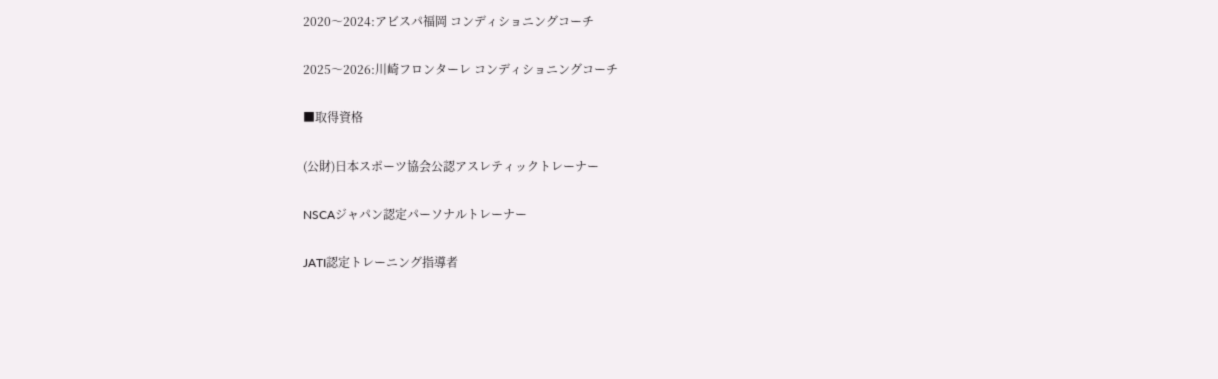2020〜2024:アビスパ福岡 コンディショニングコーチ

2025〜2026:川崎フロンターレ コンディショニングコーチ

■取得資格

(公財)日本スポーツ協会公認アスレティックトレーナー

NSCAジャパン認定パーソナルトレーナー

JATI認定トレーニング指導者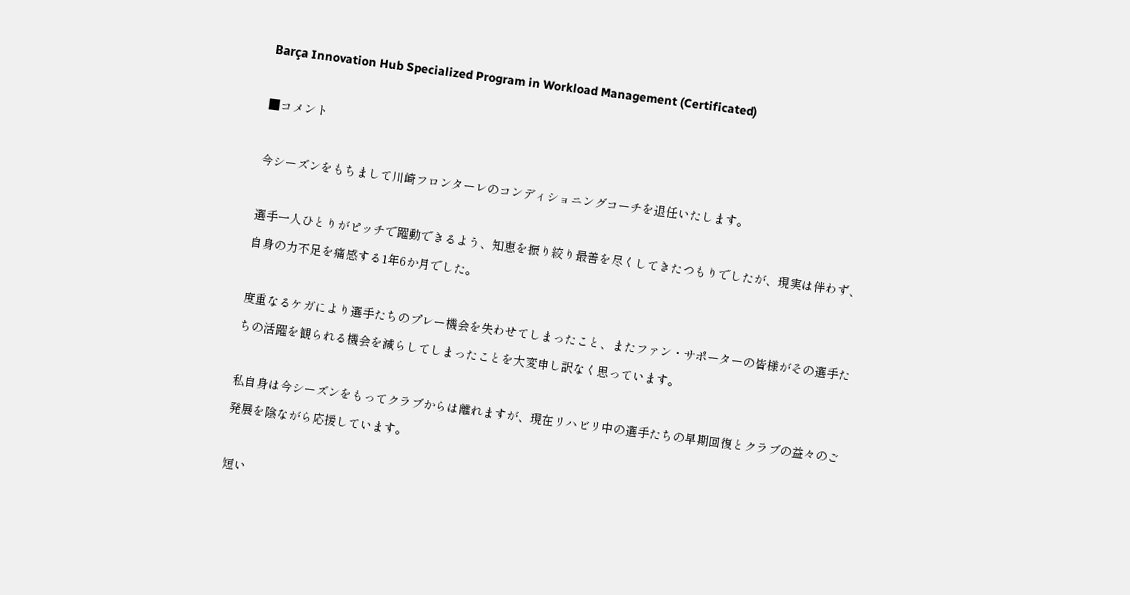Barça Innovation Hub Specialized Program in Workload Management (Certificated)

■コメント

今シーズンをもちまして川崎フロンターレのコンディショニングコーチを退任いたします。

選手一人ひとりがピッチで躍動できるよう、知恵を振り絞り最善を尽くしてきたつもりでしたが、現実は伴わず、自身の力不足を痛感する1年6か月でした。

度重なるケガにより選手たちのプレー機会を失わせてしまったこと、またファン・サポーターの皆様がその選手たちの活躍を観られる機会を減らしてしまったことを大変申し訳なく思っています。

私自身は今シーズンをもってクラブからは離れますが、現在リハビリ中の選手たちの早期回復とクラブの益々のご発展を陰ながら応援しています。

短い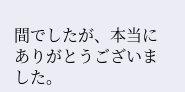間でしたが、本当にありがとうございました。